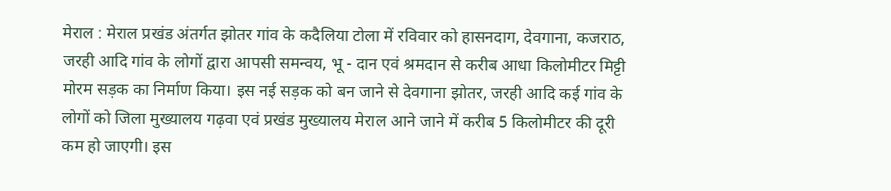मेराल : मेराल प्रखंड अंतर्गत झोतर गांव के कदैलिया टोला में रविवार को हासनदाग, देवगाना, कजराठ, जरही आदि गांव के लोगों द्वारा आपसी समन्वय, भू - दान एवं श्रमदान से करीब आधा किलोमीटर मिट्टी मोरम सड़क का निर्माण किया। इस नई सड़क को बन जाने से देवगाना झोतर, जरही आदि कई गांव के लोगों को जिला मुख्यालय गढ़वा एवं प्रखंड मुख्यालय मेराल आने जाने में करीब 5 किलोमीटर की दूरी कम हो जाएगी। इस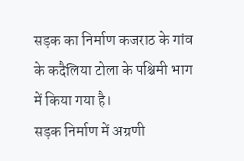सड़क का निर्माण कजराठ के गांव के कदैलिया टोला के पश्चिमी भाग में किया गया है।
सड़क निर्माण में अग्रणी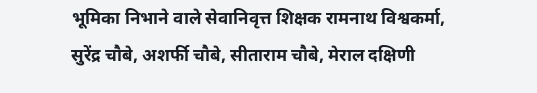भूमिका निभाने वाले सेवानिवृत्त शिक्षक रामनाथ विश्वकर्मा, सुरेंद्र चौबे, अशर्फी चौबे, सीताराम चौबे, मेराल दक्षिणी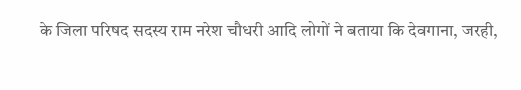के जिला परिषद सदस्य राम नरेश चौधरी आदि लोगों ने बताया कि देवगाना, जरही,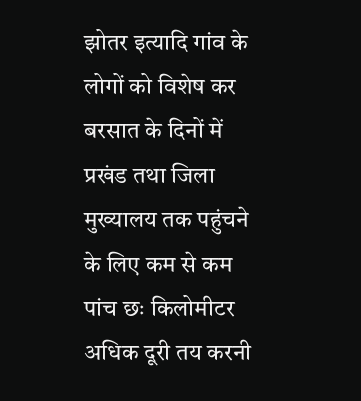झोतर इत्यादि गांव के लोगों को विशेष कर बरसात के दिनों में प्रखंड तथा जिला मुख्यालय तक पहुंचने के लिए कम से कम पांच छः किलोमीटर अधिक दूरी तय करनी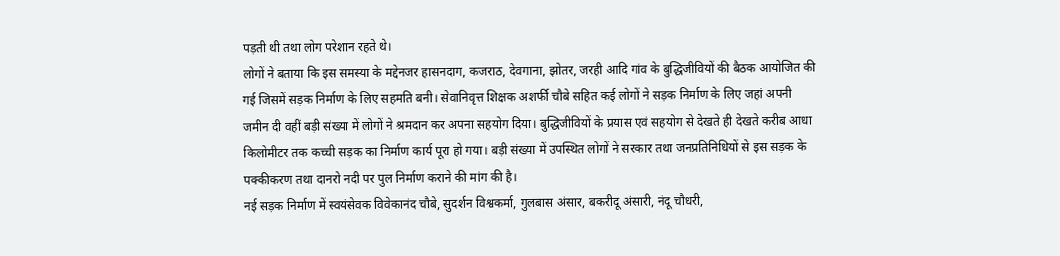पड़ती थी तथा लोग परेशान रहते थे।
लोगों ने बताया कि इस समस्या के मद्देनजर हासनदाग, कजराठ, देवगाना, झोतर, जरही आदि गांव के बुद्धिजीवियों की बैठक आयोजित की गई जिसमें सड़क निर्माण के लिए सहमति बनी। सेवानिवृत्त शिक्षक अशर्फी चौबे सहित कई लोगों ने सड़क निर्माण के लिए जहां अपनी जमीन दी वहीं बड़ी संख्या में लोगों ने श्रमदान कर अपना सहयोग दिया। बुद्धिजीवियों के प्रयास एवं सहयोग से देखते ही देखते करीब आधा किलोमीटर तक कच्ची सड़क का निर्माण कार्य पूरा हो गया। बड़ी संख्या में उपस्थित लोगों ने सरकार तथा जनप्रतिनिधियों से इस सड़क के पक्कीकरण तथा दानरो नदी पर पुल निर्माण कराने की मांग की है।
नई सड़क निर्माण में स्वयंसेवक विवेकानंद चौबे, सुदर्शन विश्वकर्मा, गुलबास अंसार, बकरीदू अंसारी, नंदू चौधरी,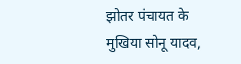झोतर पंचायत के मुखिया सोनू यादव,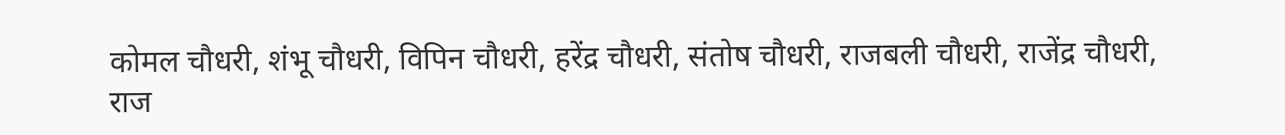कोमल चौधरी, शंभू चौधरी, विपिन चौधरी, हरेंद्र चौधरी, संतोष चौधरी, राजबली चौधरी, राजेंद्र चौधरी, राज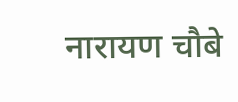नारायण चौबे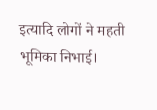इत्यादि लोगों ने महती भूमिका निभाई।